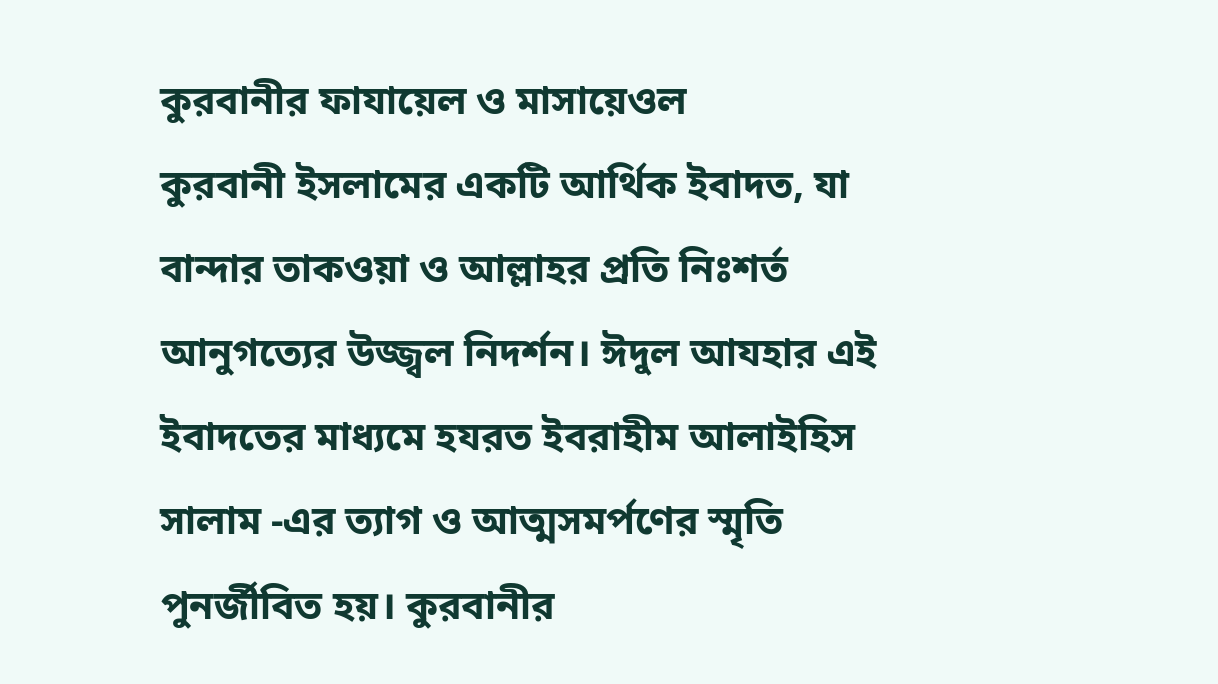কুরবানীর ফাযায়েল ও মাসায়েওল
কুরবানী ইসলামের একটি আর্থিক ইবাদত, যা বান্দার তাকওয়া ও আল্লাহর প্রতি নিঃশর্ত আনুগত্যের উজ্জ্বল নিদর্শন। ঈদুল আযহার এই ইবাদতের মাধ্যমে হযরত ইবরাহীম আলাইহিস সালাম -এর ত্যাগ ও আত্মসমর্পণের স্মৃতি পুনর্জীবিত হয়। কুরবানীর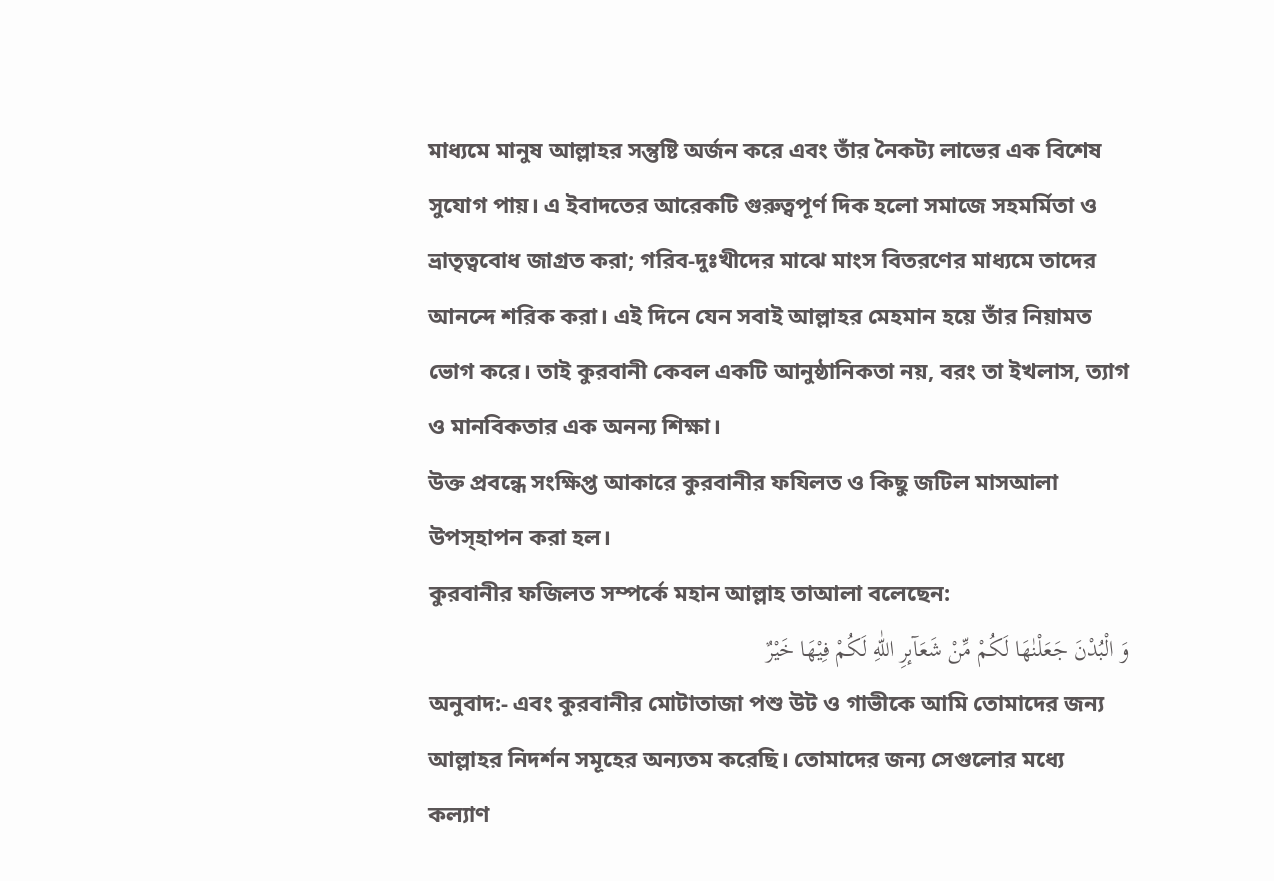মাধ্যমে মানুষ আল্লাহর সন্তুষ্টি অর্জন করে এবং তাঁর নৈকট্য লাভের এক বিশেষ সুযোগ পায়। এ ইবাদতের আরেকটি গুরুত্বপূর্ণ দিক হলো সমাজে সহমর্মিতা ও ভ্রাতৃত্ববোধ জাগ্রত করা; গরিব-দুঃখীদের মাঝে মাংস বিতরণের মাধ্যমে তাদের আনন্দে শরিক করা। এই দিনে যেন সবাই আল্লাহর মেহমান হয়ে তাঁর নিয়ামত ভোগ করে। তাই কুরবানী কেবল একটি আনুষ্ঠানিকতা নয়, বরং তা ইখলাস, ত্যাগ ও মানবিকতার এক অনন্য শিক্ষা।
উক্ত প্রবন্ধে সংক্ষিপ্ত আকারে কুরবানীর ফযিলত ও কিছু জটিল মাসআলা উপস্হাপন করা হল।
কুরবানীর ফজিলত সম্পর্কে মহান আল্লাহ তাআলা বলেছেন:
وَ الْبُدْنَ جَعَلْنٰهَا لَكُمْ مِّنْ شَعَآىٕرِ اللّٰهِ لَكُمْ فِیْهَا خَیْرٌ
অনুবাদ:- এবং কুরবানীর মোটাতাজা পশু উট ও গাভীকে আমি তোমাদের জন্য আল্লাহর নিদর্শন সমূহের অন্যতম করেছি। তোমাদের জন্য সেগুলোর মধ্যে কল্যাণ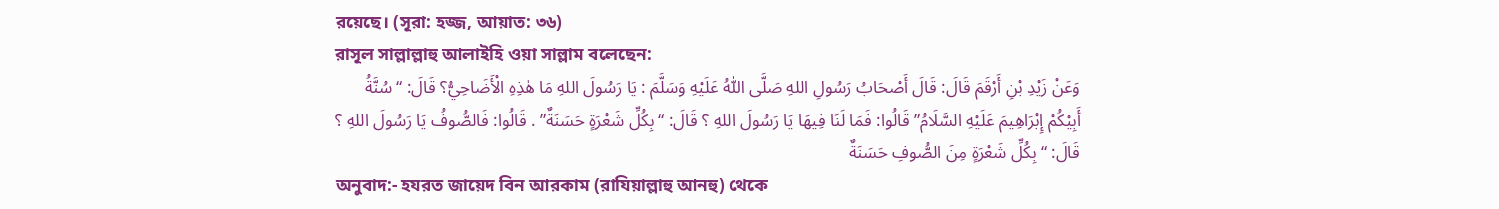রয়েছে। (সূরা: হজ্জ, আয়াত: ৩৬)
রাসূল সাল্লাল্লাহু আলাইহি ওয়া সাল্লাম বলেছেন:
وَعَنْ زَيْدِ بْنِ أَرْقَمَ قَالَ: قَالَ أَصْحَابُ رَسُولِ اللهِ صَلَّى اللّٰهُ عَلَيْهِ وَسَلَّمَ : يَا رَسُولَ اللهِ مَا هٰذِهِ الْأَضَاحِيُّ؟ قَالَ: “سُنَّةُ أَبِيْكُمْ إِبْرَاهِيمَ عَلَيْهِ السَّلَامُ” قَالُوا: فَمَا لَنَا فِيهَا يَا رَسُولَ اللهِ ؟ قَالَ: “بِكُلِّ شَعْرَةٍ حَسَنَةٌ” . قَالُوا: فَالصُّوفُ يَا رَسُولَ اللهِ ؟ قَالَ: “بِكُلِّ شَعْرَةٍ مِنَ الصُّوفِ حَسَنَةٌ
অনুবাদ:- হযরত জায়েদ বিন আরকাম (রাযিয়াল্লাহু আনহু) থেকে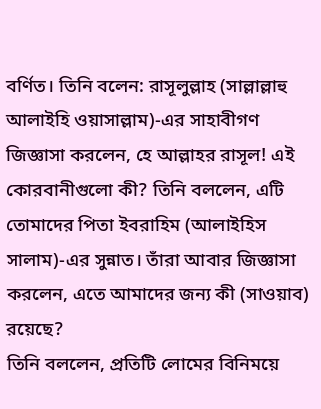বর্ণিত। তিনি বলেন: রাসূলুল্লাহ (সাল্লাল্লাহু আলাইহি ওয়াসাল্লাম)-এর সাহাবীগণ জিজ্ঞাসা করলেন, হে আল্লাহর রাসূল! এই কোরবানীগুলো কী? তিনি বললেন, এটি তোমাদের পিতা ইবরাহিম (আলাইহিস সালাম)-এর সুন্নাত। তাঁরা আবার জিজ্ঞাসা করলেন, এতে আমাদের জন্য কী (সাওয়াব) রয়েছে?
তিনি বললেন, প্রতিটি লোমের বিনিময়ে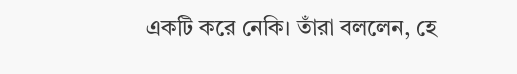একটি করে নেকি। তাঁরা বললেন, হে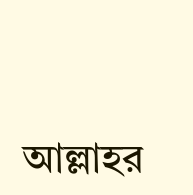আল্লাহর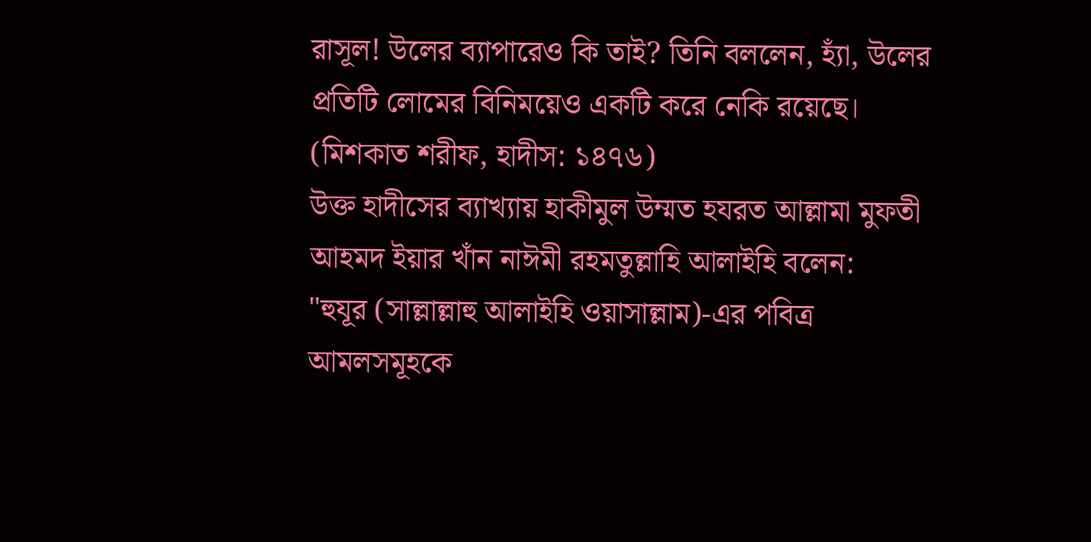রাসূল! উলের ব্যাপারেও কি তাই? তিনি বললেন, হ্যাঁ, উলের প্রতিটি লোমের বিনিময়েও একটি করে নেকি রয়েছে। (মিশকাত শরীফ, হাদীস: ১৪৭৬)
উক্ত হাদীসের ব্যাখ্যায় হাকীমুল উম্মত হযরত আল্লামা মুফতী আহমদ ইয়ার খাঁন নাঈমী রহমতুল্লাহি আলাইহি বলেন:
"হুযূর (সাল্লাল্লাহু আলাইহি ওয়াসাল্লাম)-এর পবিত্র আমলসমূহকে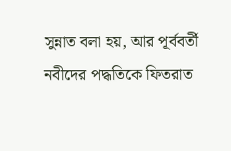সুন্নাত বলা হয়, আর পূর্ববর্তী নবীদের পদ্ধতিকে ফিতরাত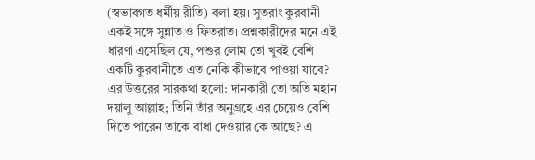(স্বভাবগত ধর্মীয় রীতি) বলা হয়। সুতরাং কুরবানী একই সঙ্গে সুন্নাত ও ফিতরাত। প্রশ্নকারীদের মনে এই ধারণা এসেছিল যে, পশুর লোম তো খুবই বেশি একটি কুরবানীতে এত নেকি কীভাবে পাওয়া যাবে? এর উত্তরের সারকথা হলো: দানকারী তো অতি মহান দয়ালু আল্লাহ; তিনি তাঁর অনুগ্রহে এর চেয়েও বেশি দিতে পারেন তাকে বাধা দেওয়ার কে আছে? এ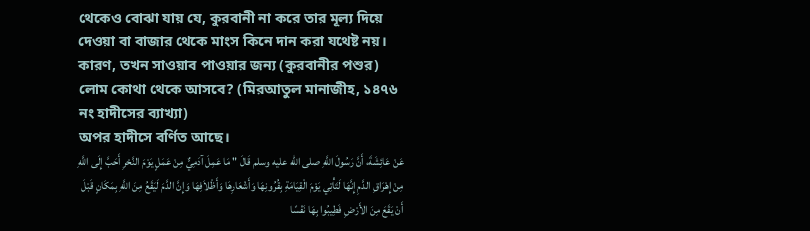থেকেও বোঝা যায় যে, কুরবানী না করে তার মূল্য দিয়ে দেওয়া বা বাজার থেকে মাংস কিনে দান করা যথেষ্ট নয়। কারণ, তখন সাওয়াব পাওয়ার জন্য (কুরবানীর পশুর) লোম কোথা থেকে আসবে? (মিরআতুল মানাজীহ, ১৪৭৬ নং হাদীসের ব্যাখ্যা)
অপর হাদীসে বর্ণিত আছে।
عَنْ عَائِشَةَ، أَنَّ رَسُولَ اللَّهِ صلى الله عليه وسلم قَالَ " مَا عَمِلَ آدَمِيٌّ مِنْ عَمَلٍ يَوْمَ النَّحْرِ أَحَبَّ إِلَى اللَّهِ مِنْ إِهْرَاقِ الدَّمِ إِنَّهَا لَتَأْتِي يَوْمَ الْقِيَامَةِ بِقُرُونِهَا وَأَشْعَارِهَا وَأَظْلاَفِهَا وَإِنَّ الدَّمَ لَيَقَعُ مِنَ اللَّهِ بِمَكَانٍ قَبْلَ أَنْ يَقَعَ مِنَ الأَرْضِ فَطِيبُوا بِهَا نَفْسًا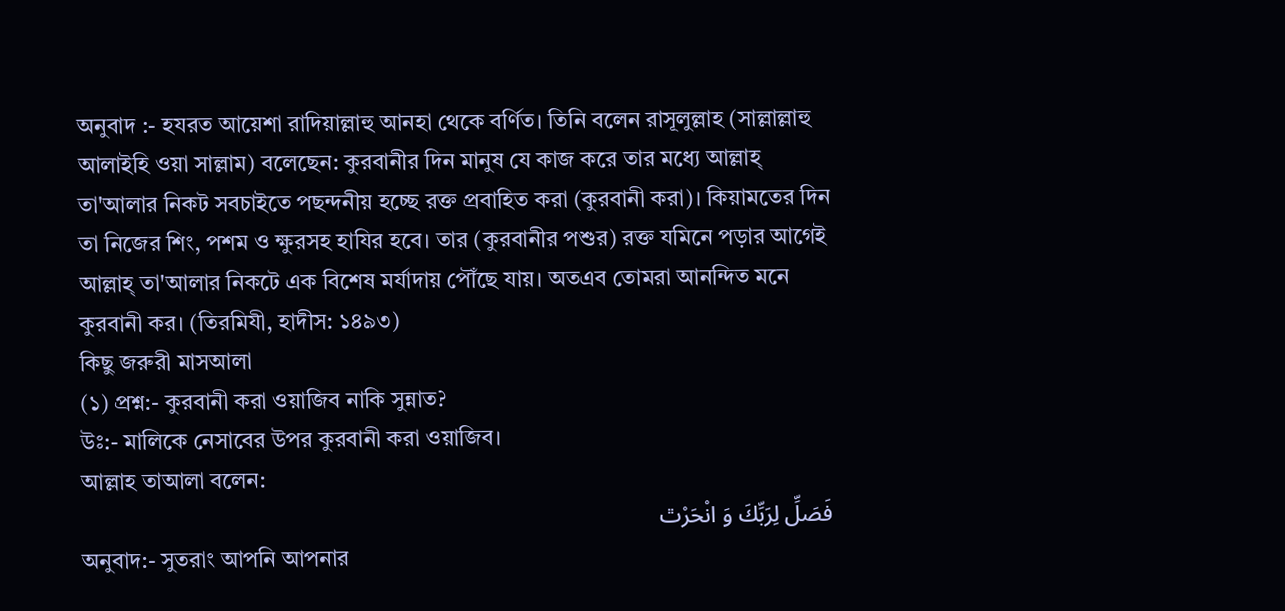অনুবাদ :- হযরত আয়েশা রাদিয়াল্লাহু আনহা থেকে বর্ণিত। তিনি বলেন রাসূলুল্লাহ (সাল্লাল্লাহু আলাইহি ওয়া সাল্লাম) বলেছেন: কুরবানীর দিন মানুষ যে কাজ করে তার মধ্যে আল্লাহ্ তা'আলার নিকট সবচাইতে পছন্দনীয় হচ্ছে রক্ত প্রবাহিত করা (কুরবানী করা)। কিয়ামতের দিন তা নিজের শিং, পশম ও ক্ষুরসহ হাযির হবে। তার (কুরবানীর পশুর) রক্ত যমিনে পড়ার আগেই আল্লাহ্ তা'আলার নিকটে এক বিশেষ মর্যাদায় পৌঁছে যায়। অতএব তোমরা আনন্দিত মনে কুরবানী কর। (তিরমিযী, হাদীস: ১৪৯৩)
কিছু জরুরী মাসআলা
(১) প্রশ্ন:- কুরবানী করা ওয়াজিব নাকি সুন্নাত?
উঃ:- মালিকে নেসাবের উপর কুরবানী করা ওয়াজিব।
আল্লাহ তাআলা বলেন:
فَصَلِّ لِرَبِّكَ وَ انْحَرْٿ
অনুবাদ:- সুতরাং আপনি আপনার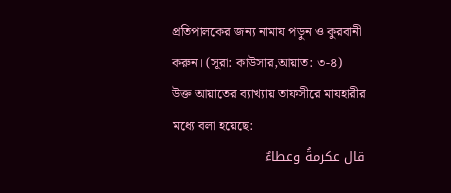প্রতিপালকের জন্য নামায পড়ুন ও কুরবানী করুন। (সূরা: কাউসার,আয়াত: ৩-৪)
উক্ত আয়াতের ব্যাখ্যায় তাফসীরে মাযহারীর মধ্যে বলা হয়েছে:
قال عكرمةُ وعطاءٌ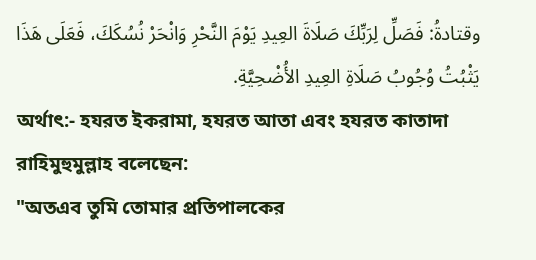وقتادةُ: فَصَلِّ لِرَبِّكَ صَلَاةَ العِيدِ يَوْمَ النَّحْرِ وَانْحَرْ نُسُكَكَ، فَعَلَى هَذَا يَثْبُتُ وُجُوبُ صَلَاةِ العِيدِ الأُضْحِيَّةِ.
অর্থাৎ:- হযরত ইকরামা, হযরত আতা এবং হযরত কাতাদা রাহিমুহুমুল্লাহ বলেছেন:
"অতএব তুমি তোমার প্রতিপালকের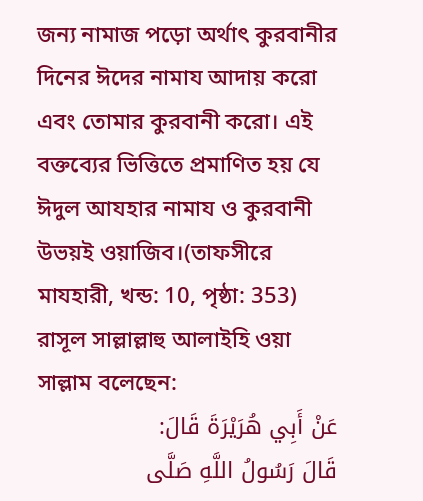জন্য নামাজ পড়ো অর্থাৎ কুরবানীর দিনের ঈদের নামায আদায় করো এবং তোমার কুরবানী করো। এই বক্তব্যের ভিত্তিতে প্রমাণিত হয় যে ঈদুল আযহার নামায ও কুরবানী উভয়ই ওয়াজিব।(তাফসীরে মাযহারী, খন্ড: 10, পৃষ্ঠা: 353)
রাসূল সাল্লাল্লাহু আলাইহি ওয়া সাল্লাম বলেছেন:
عَنْ أَبِي هُرَيْرَةَ قَالَ:
قَالَ رَسُولُ اللَّهِ صَلَّى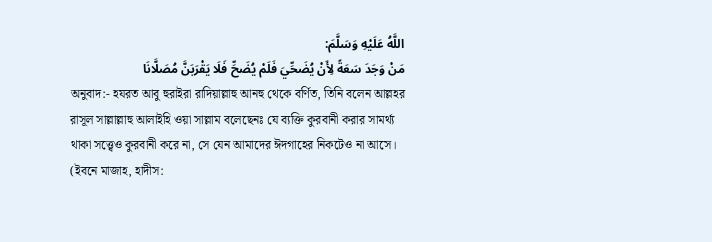اللَّهُ عَلَيْهِ وَسَلَّمَ:
مَنْ وَجَدَ سَعَةً لِأَنْ يُضَحِّيَ فَلَمْ يُضَحِّ فَلَا يَقْرَبَنَّ مُصَلَّانَا
অনুবাদ:- হযরত আবু হুরাইরা রাদিয়াল্লাহু আনহু থেকে বর্ণিত, তিনি বলেন আল্লহর রাসূল সাল্লাল্লাহু আলাইহি ওয়া সাল্লাম বলেছেনঃ যে ব্যক্তি কুরবানী করার সামর্থ্য থাকা সত্ত্বেও কুরবানী করে না, সে যেন আমাদের ঈদগাহের নিকটেও না আসে। (ইবনে মাজাহ, হাদীস: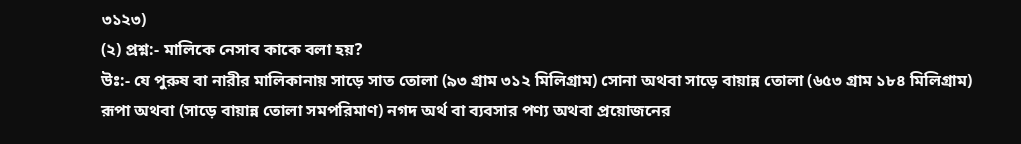৩১২৩)
(২) প্রশ্ন:- মালিকে নেসাব কাকে বলা হয়?
উঃ:- যে পুরুষ বা নারীর মালিকানায় সাড়ে সাত তোলা (৯৩ গ্রাম ৩১২ মিলিগ্রাম) সোনা অথবা সাড়ে বায়ান্ন তোলা (৬৫৩ গ্রাম ১৮৪ মিলিগ্রাম) রূপা অথবা (সাড়ে বায়ান্ন তোলা সমপরিমাণ) নগদ অর্থ বা ব্যবসার পণ্য অথবা প্রয়োজনের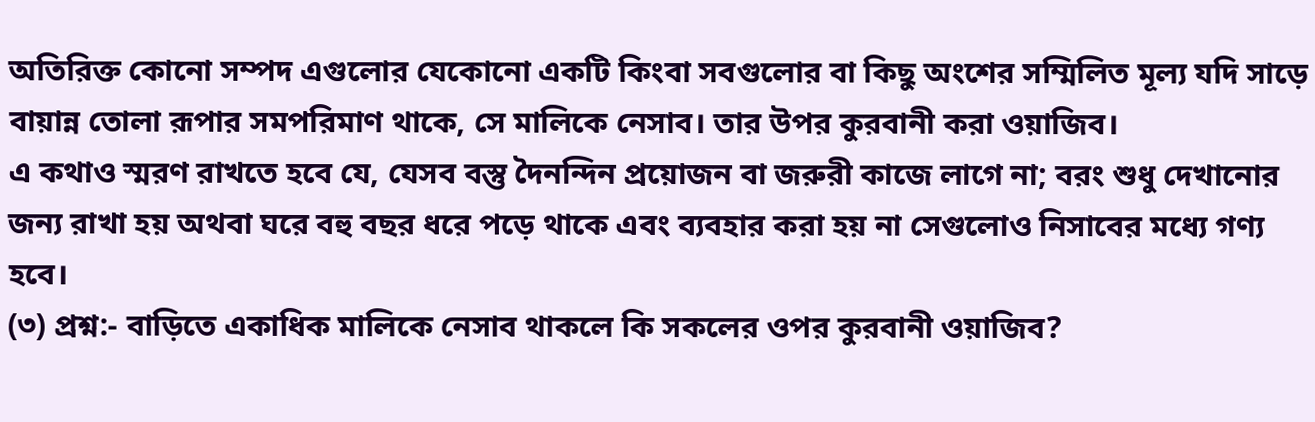অতিরিক্ত কোনো সম্পদ এগুলোর যেকোনো একটি কিংবা সবগুলোর বা কিছু অংশের সম্মিলিত মূল্য যদি সাড়ে বায়ান্ন তোলা রূপার সমপরিমাণ থাকে, সে মালিকে নেসাব। তার উপর কুরবানী করা ওয়াজিব।
এ কথাও স্মরণ রাখতে হবে যে, যেসব বস্তু দৈনন্দিন প্রয়োজন বা জরুরী কাজে লাগে না; বরং শুধু দেখানোর জন্য রাখা হয় অথবা ঘরে বহু বছর ধরে পড়ে থাকে এবং ব্যবহার করা হয় না সেগুলোও নিসাবের মধ্যে গণ্য হবে।
(৩) প্রশ্ন:- বাড়িতে একাধিক মালিকে নেসাব থাকলে কি সকলের ওপর কুরবানী ওয়াজিব?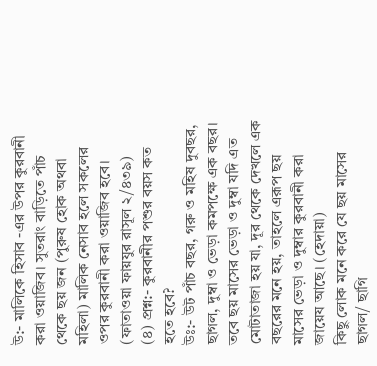উ:- মালিকে হিসাব -এর উপর কুরবানী করা ওয়াজিব। সুতরাং বাড়িতে পাঁচ থেকে ছয় জন (পুরুষ হোক অথবা মহিলা) মালিক নেসাব হলে সকলের ওপর কুরবানী করা ওয়াজিব হবে। (ফাতাওয়া ফায়যুর রাসূল ২/৪৩৯)
(৪) প্রশ্ন:- কুরবানীর পশুর বয়স কত হতে হবে?
উঃ:- উট পাঁচ বছর, গরু ও মহিষ দুবছর, ছাগল, দুম্বা ও ভেড়া কমপক্ষে এক বছর। তবে ছয় মাসের ভেড়া ও দুম্বা যদি এত মোটাতাজা হয় যা, দূর থেকে দেখলে এক বছরের মনে হয়, তাহলে এরূপ ছয় মাসের ভেড়া ও দুম্বার কুরবানী করা জায়েয আছে। (হেদায়া)
কিছু লোক মনে করে যে ছয় মাসের ছাগল/ ছাগি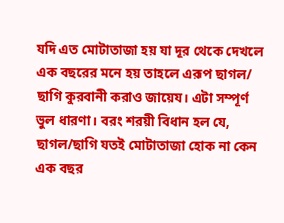যদি এত মোটাতাজা হয় যা দূর থেকে দেখলে এক বছরের মনে হয় তাহলে এরূপ ছাগল/ ছাগি কুরবানী করাও জায়েয। এটা সম্পূর্ণ ভুল ধারণা। বরং শরয়ী বিধান হল যে, ছাগল/ছাগি যতই মোটাতাজা হোক না কেন এক বছর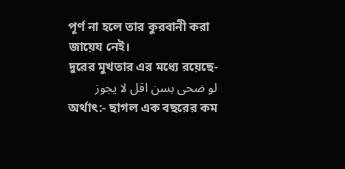পূর্ণ না হলে তার কুরবানী করা জায়েয নেই।
দুরের মুখতার এর মধ্যে রয়েছে-
لو ضحی بسن اقل لا یجوز
অর্থাৎ:- ছাগল এক বছরের কম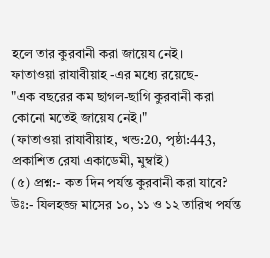হলে তার কুরবানী করা জায়েয নেই।
ফাতাওয়া রাযাবীয়াহ -এর মধ্যে রয়েছে-
"এক বছরের কম ছাগল-ছাগি কুরবানী করা কোনো মতেই জায়েয নেই।"
(ফাতাওয়া রাযাবীয়াহ, খন্ড:20, পৃষ্ঠা:443, প্রকাশিত রেযা একাডেমী, মুম্বাই)
(৫) প্রশ্ন:- কত দিন পর্যন্ত কুরবানী করা যাবে?
উঃ:- যিলহজ্জ মাসের ১০, ১১ ও ১২ তারিখ পর্যন্ত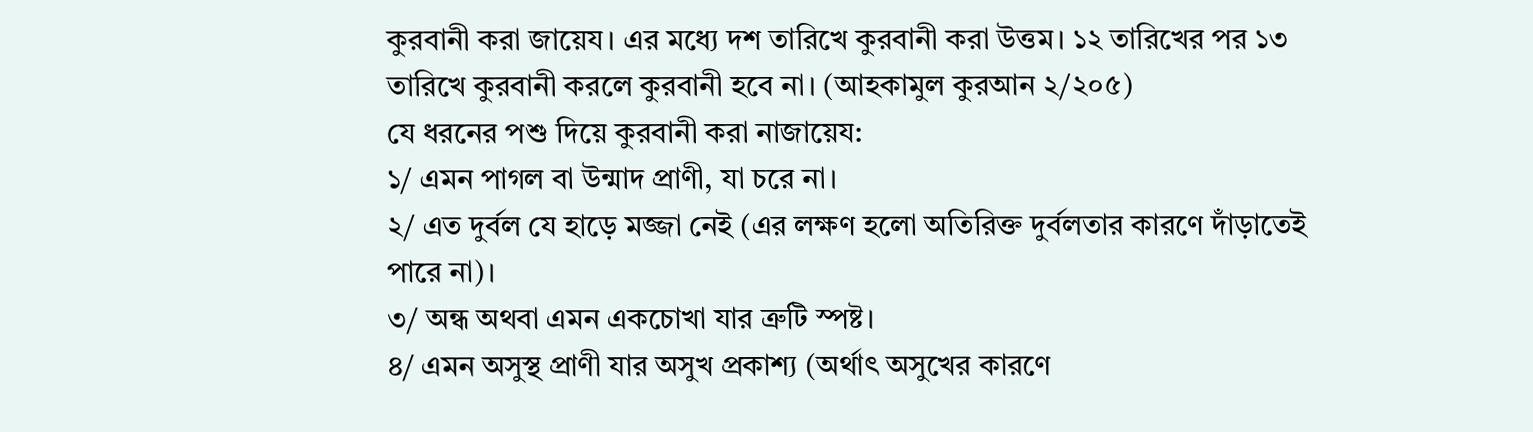কুরবানী করা জায়েয। এর মধ্যে দশ তারিখে কুরবানী করা উত্তম। ১২ তারিখের পর ১৩ তারিখে কুরবানী করলে কুরবানী হবে না। (আহকামুল কুরআন ২/২০৫)
যে ধরনের পশু দিয়ে কুরবানী করা নাজায়েয:
১/ এমন পাগল বা উন্মাদ প্রাণী, যা চরে না।
২/ এত দুর্বল যে হাড়ে মজ্জা নেই (এর লক্ষণ হলো অতিরিক্ত দুর্বলতার কারণে দাঁড়াতেই পারে না)।
৩/ অন্ধ অথবা এমন একচোখা যার ত্রুটি স্পষ্ট।
৪/ এমন অসুস্থ প্রাণী যার অসুখ প্রকাশ্য (অর্থাৎ অসুখের কারণে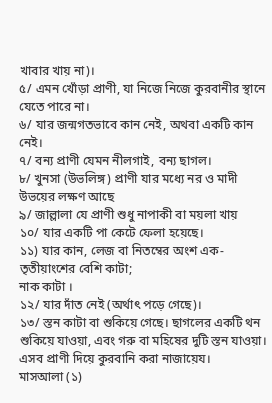খাবার খায় না)।
৫/ এমন খোঁড়া প্রাণী, যা নিজে নিজে কুরবানীর স্থানে যেতে পারে না।
৬/ যার জন্মগতভাবে কান নেই, অথবা একটি কান নেই।
৭/ বন্য প্রাণী যেমন নীলগাই, বন্য ছাগল।
৮/ খুনসা (উভলিঙ্গ) প্রাণী যার মধ্যে নর ও মাদী উভয়ের লক্ষণ আছে
৯/ জাল্লালা যে প্রাণী শুধু নাপাকী বা ময়লা খায়
১০/ যার একটি পা কেটে ফেলা হয়েছে।
১১) যার কান, লেজ বা নিতম্বের অংশ এক-তৃতীয়াংশের বেশি কাটা;
নাক কাটা ।
১২/ যার দাঁত নেই (অর্থাৎ পড়ে গেছে)।
১৩/ স্তন কাটা বা শুকিয়ে গেছে। ছাগলের একটি থন শুকিয়ে যাওয়া, এবং গরু বা মহিষের দুটি স্তন যাওয়া। এসব প্রাণী দিয়ে কুরবানি করা নাজায়েয।
মাসআলা (১)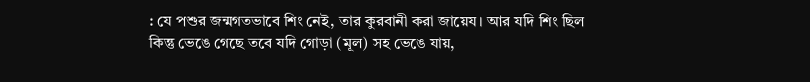: যে পশুর জন্মগতভাবে শিং নেই, তার কুরবানী করা জায়েয। আর যদি শিং ছিল কিন্তু ভেঙে গেছে তবে যদি গোড়া (মূল) সহ ভেঙে যায়,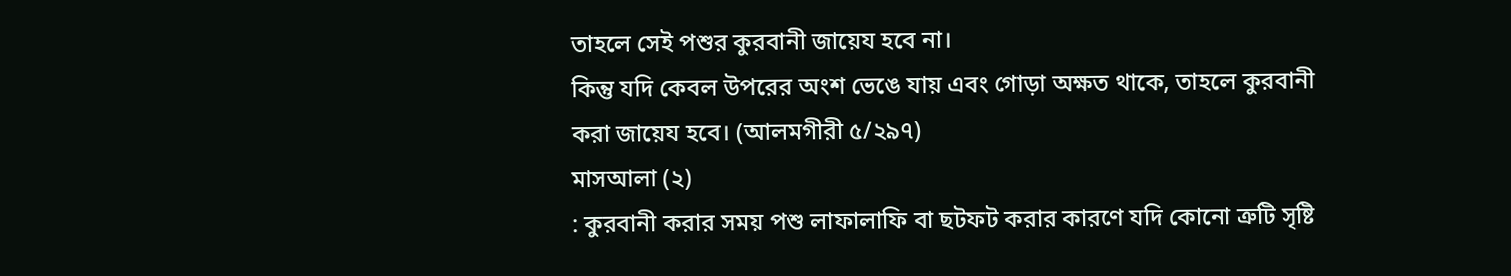তাহলে সেই পশুর কুরবানী জায়েয হবে না।
কিন্তু যদি কেবল উপরের অংশ ভেঙে যায় এবং গোড়া অক্ষত থাকে, তাহলে কুরবানী করা জায়েয হবে। (আলমগীরী ৫/২৯৭)
মাসআলা (২)
: কুরবানী করার সময় পশু লাফালাফি বা ছটফট করার কারণে যদি কোনো ত্রুটি সৃষ্টি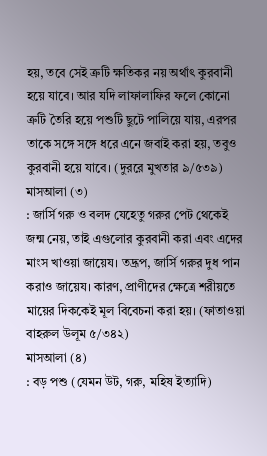হয়, তবে সেই ত্রুটি ক্ষতিকর নয় অর্থাৎ কুরবানী হয়ে যাবে। আর যদি লাফালাফির ফলে কোনো ত্রুটি তৈরি হয়ে পশুটি ছুটে পালিয়ে যায়, এরপর তাকে সঙ্গে সঙ্গে ধরে এনে জবাই করা হয়, তবুও কুরবানী হয়ে যাবে। (দুররে মুখতার ৯/৫৩৯)
মাসআলা (৩)
: জার্সি গরু ও বলদ যেহেতু গরুর পেট থেকেই জন্ম নেয়, তাই এগুলোর কুরবানী করা এবং এদের মাংস খাওয়া জায়েয। তদ্রূপ, জার্সি গরুর দুধ পান করাও জায়েয। কারণ, প্রাণীদের ক্ষেত্রে শরীয়তে মায়ের দিককেই মূল বিবেচনা করা হয়। (ফাতাওয়া বাহরুল উলূম ৫/৩৪২)
মাসআলা (৪)
: বড় পশু (যেমন উট, গরু, মহিষ ইত্যাদি)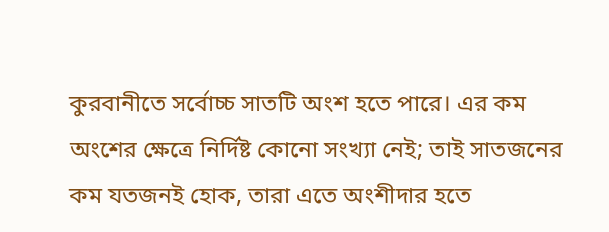কুরবানীতে সর্বোচ্চ সাতটি অংশ হতে পারে। এর কম অংশের ক্ষেত্রে নির্দিষ্ট কোনো সংখ্যা নেই; তাই সাতজনের কম যতজনই হোক, তারা এতে অংশীদার হতে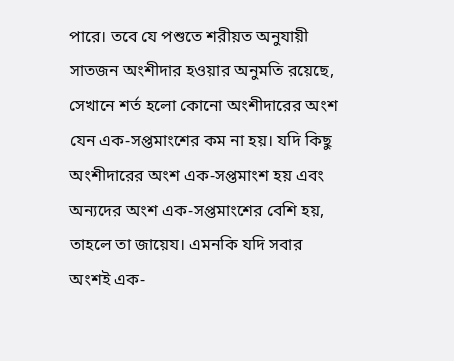পারে। তবে যে পশুতে শরীয়ত অনুযায়ী সাতজন অংশীদার হওয়ার অনুমতি রয়েছে, সেখানে শর্ত হলো কোনো অংশীদারের অংশ যেন এক-সপ্তমাংশের কম না হয়। যদি কিছু অংশীদারের অংশ এক-সপ্তমাংশ হয় এবং অন্যদের অংশ এক-সপ্তমাংশের বেশি হয়, তাহলে তা জায়েয। এমনকি যদি সবার অংশই এক-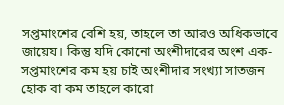সপ্তমাংশের বেশি হয়, তাহলে তা আরও অধিকভাবে জায়েয। কিন্তু যদি কোনো অংশীদারের অংশ এক-সপ্তমাংশের কম হয় চাই অংশীদার সংখ্যা সাতজন হোক বা কম তাহলে কারো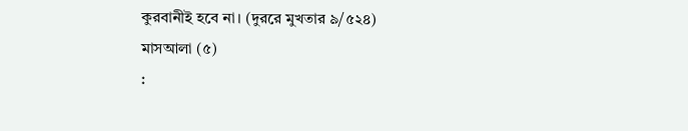কুরবানীই হবে না। (দুররে মুখতার ৯/৫২৪)
মাসআলা (৫)
: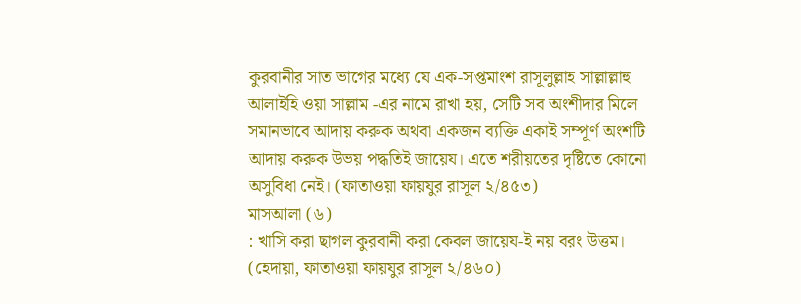কুরবানীর সাত ভাগের মধ্যে যে এক-সপ্তমাংশ রাসূলুল্লাহ সাল্লাল্লাহু আলাইহি ওয়া সাল্লাম -এর নামে রাখা হয়, সেটি সব অংশীদার মিলে সমানভাবে আদায় করুক অথবা একজন ব্যক্তি একাই সম্পূর্ণ অংশটি আদায় করুক উভয় পদ্ধতিই জায়েয। এতে শরীয়তের দৃষ্টিতে কোনো অসুবিধা নেই। (ফাতাওয়া ফায়যুর রাসূল ২/৪৫৩)
মাসআলা (৬)
: খাসি করা ছাগল কুরবানী করা কেবল জায়েয-ই নয় বরং উত্তম। (হেদায়া, ফাতাওয়া ফায়যুর রাসূল ২/৪৬০)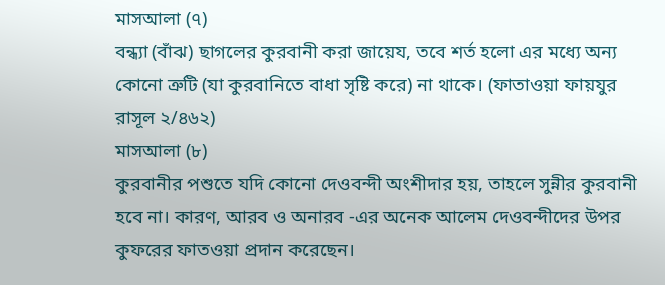মাসআলা (৭)
বন্ধ্যা (বাঁঝ) ছাগলের কুরবানী করা জায়েয, তবে শর্ত হলো এর মধ্যে অন্য কোনো ত্রুটি (যা কুরবানিতে বাধা সৃষ্টি করে) না থাকে। (ফাতাওয়া ফায়যুর রাসূল ২/৪৬২)
মাসআলা (৮)
কুরবানীর পশুতে যদি কোনো দেওবন্দী অংশীদার হয়, তাহলে সুন্নীর কুরবানী হবে না। কারণ, আরব ও অনারব -এর অনেক আলেম দেওবন্দীদের উপর কুফরের ফাতওয়া প্রদান করেছেন।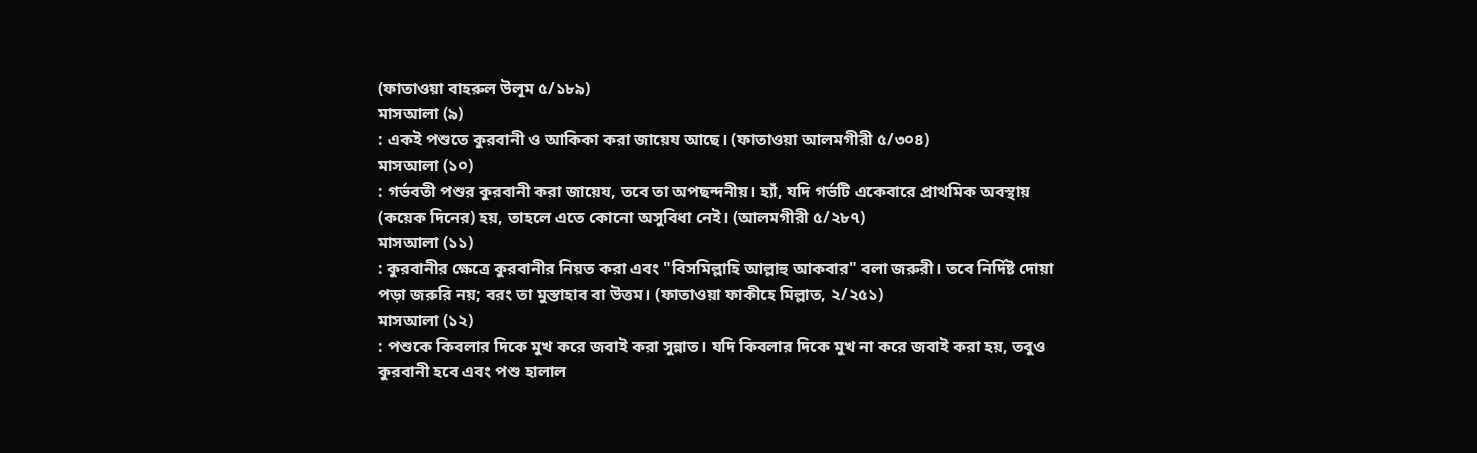(ফাতাওয়া বাহরুল উলূম ৫/১৮৯)
মাসআলা (৯)
: একই পশুতে কুরবানী ও আকিকা করা জায়েয আছে। (ফাতাওয়া আলমগীরী ৫/৩০৪)
মাসআলা (১০)
: গর্ভবতী পশুর কুরবানী করা জায়েয, তবে তা অপছন্দনীয়। হ্যাঁ, যদি গর্ভটি একেবারে প্রাথমিক অবস্থায় (কয়েক দিনের) হয়, তাহলে এতে কোনো অসুবিধা নেই। (আলমগীরী ৫/২৮৭)
মাসআলা (১১)
: কুরবানীর ক্ষেত্রে কুরবানীর নিয়ত করা এবং "বিসমিল্লাহি আল্লাহু আকবার" বলা জরুরী। তবে নির্দিষ্ট দোয়া পড়া জরুরি নয়; বরং তা মুস্তাহাব বা উত্তম। (ফাতাওয়া ফাকীহে মিল্লাত, ২/২৫১)
মাসআলা (১২)
: পশুকে কিবলার দিকে মুখ করে জবাই করা সুন্নাত। যদি কিবলার দিকে মুখ না করে জবাই করা হয়, তবুও কুরবানী হবে এবং পশু হালাল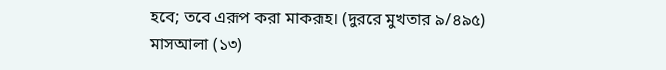হবে; তবে এরূপ করা মাকরূহ। (দুররে মুখতার ৯/৪৯৫)
মাসআলা (১৩)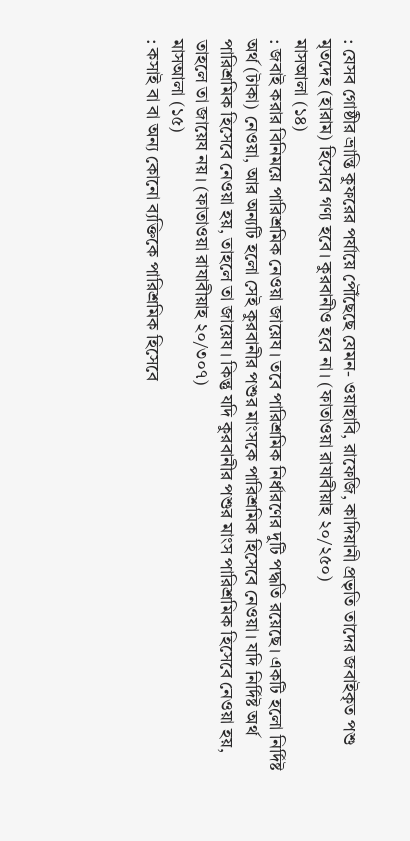: যেসব গোষ্ঠীর ভ্রান্তি কুফরের পর্যায়ে পৌঁছেছে যেমন- ওয়াহাবি, রাফেজি, কাদিয়ানী প্রভৃতি তাদের জবাইকৃত পশু মৃতদেহ (হারাম) হিসেবে গণ্য হবে। কুরবানীও হবে না। (ফাতাওয়া রাযাবীয়াহ ২০/২৫০)
মাসআলা (১৪)
: জবাই করার বিনিময়ে পারিশ্রমিক নেওয়া জায়েয। তবে পারিশ্রমিক নির্ধারণের দুটি পদ্ধতি রয়েছে। একটি হলো নির্দিষ্ট অর্থ (টাকা) নেওয়া, আর অন্যটি হলো সেই কুরবানীর পশুর মাংসকে পারিশ্রমিক হিসেবে নেওয়া। যদি নির্দিষ্ট অর্থ পারিশ্রমিক হিসেবে নেওয়া হয়, তাহলে তা জায়েয। কিন্তু যদি কুরবানীর পশুর মাংস পারিশ্রমিক হিসেবে নেওয়া হয়, তাহলে তা জায়েয নয়। (ফাতাওয়া রাযাবীয়াহ ২০/৩০৭)
মাসআলা (১৫)
: কসাই বা বা অন্য কোনো ব্যক্তিকে পারিশ্রমিক হিসেবে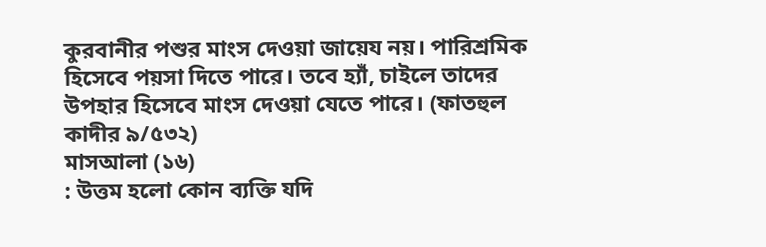কুরবানীর পশুর মাংস দেওয়া জায়েয নয়। পারিশ্রমিক হিসেবে পয়সা দিতে পারে। তবে হ্যাঁ, চাইলে তাদের উপহার হিসেবে মাংস দেওয়া যেতে পারে। (ফাতহুল কাদীর ৯/৫৩২)
মাসআলা (১৬)
: উত্তম হলো কোন ব্যক্তি যদি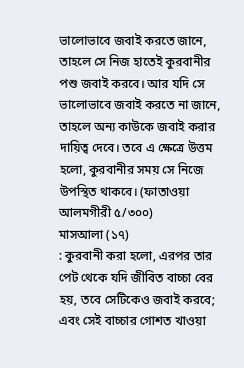ভালোভাবে জবাই করতে জানে, তাহলে সে নিজ হাতেই কুরবানীর পশু জবাই করবে। আর যদি সে ভালোভাবে জবাই করতে না জানে, তাহলে অন্য কাউকে জবাই করার দায়িত্ব দেবে। তবে এ ক্ষেত্রে উত্তম হলো, কুরবানীর সময় সে নিজে উপস্থিত থাকবে। (ফাতাওয়া আলমগীরী ৫/৩০০)
মাসআলা (১৭)
: কুরবানী করা হলো, এরপর তার পেট থেকে যদি জীবিত বাচ্চা বের হয়, তবে সেটিকেও জবাই করবে; এবং সেই বাচ্চার গোশত খাওয়া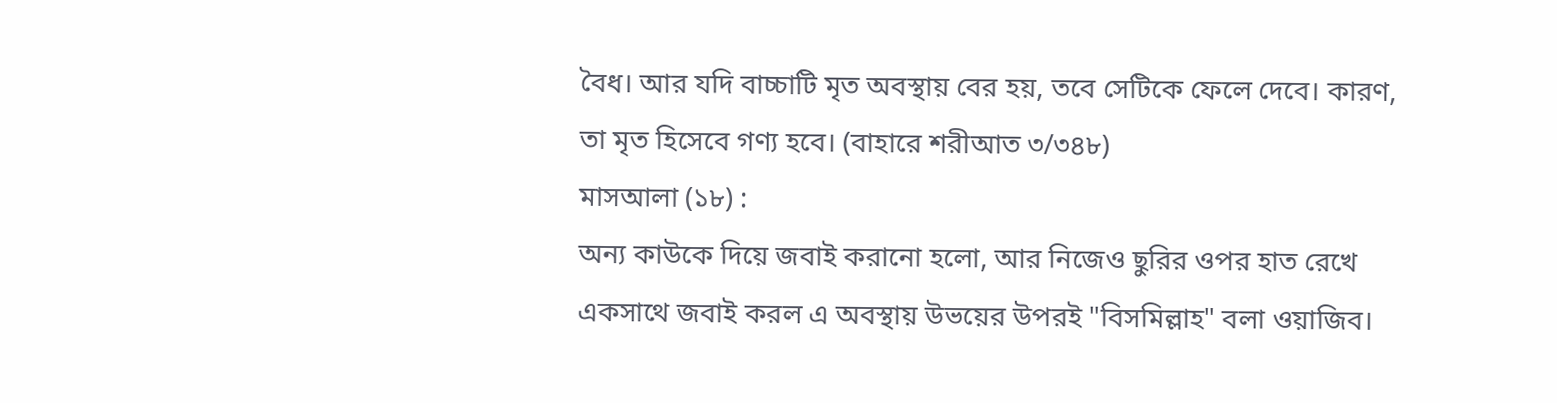বৈধ। আর যদি বাচ্চাটি মৃত অবস্থায় বের হয়, তবে সেটিকে ফেলে দেবে। কারণ, তা মৃত হিসেবে গণ্য হবে। (বাহারে শরীআত ৩/৩৪৮)
মাসআলা (১৮) :
অন্য কাউকে দিয়ে জবাই করানো হলো, আর নিজেও ছুরির ওপর হাত রেখে একসাথে জবাই করল এ অবস্থায় উভয়ের উপরই "বিসমিল্লাহ" বলা ওয়াজিব।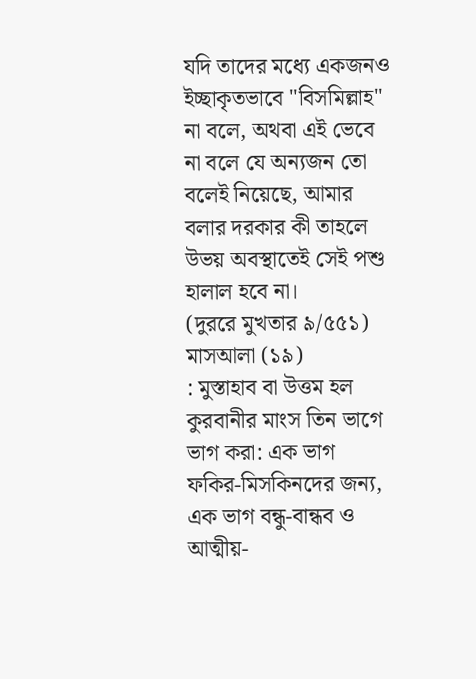যদি তাদের মধ্যে একজনও ইচ্ছাকৃতভাবে "বিসমিল্লাহ" না বলে, অথবা এই ভেবে না বলে যে অন্যজন তো বলেই নিয়েছে, আমার বলার দরকার কী তাহলে উভয় অবস্থাতেই সেই পশু হালাল হবে না।
(দুররে মুখতার ৯/৫৫১)
মাসআলা (১৯)
: মুস্তাহাব বা উত্তম হল কুরবানীর মাংস তিন ভাগে ভাগ করা: এক ভাগ ফকির-মিসকিনদের জন্য,
এক ভাগ বন্ধু-বান্ধব ও আত্মীয়-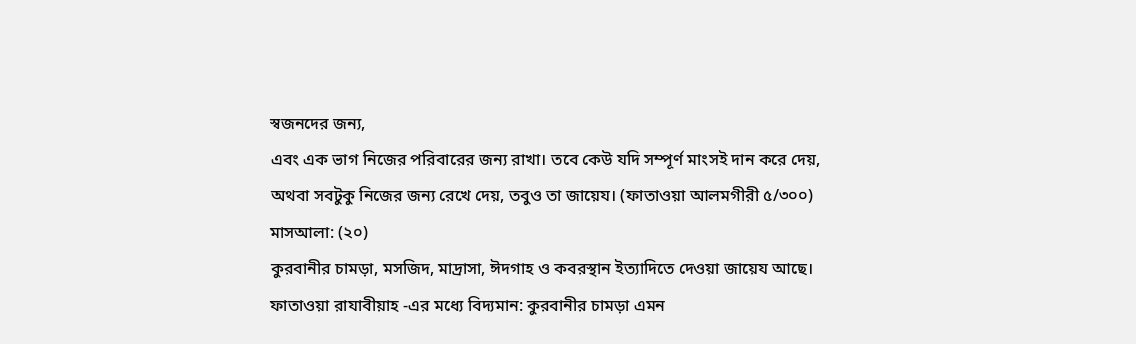স্বজনদের জন্য,
এবং এক ভাগ নিজের পরিবারের জন্য রাখা। তবে কেউ যদি সম্পূর্ণ মাংসই দান করে দেয়, অথবা সবটুকু নিজের জন্য রেখে দেয়, তবুও তা জায়েয। (ফাতাওয়া আলমগীরী ৫/৩০০)
মাসআলা: (২০)
কুরবানীর চামড়া, মসজিদ, মাদ্রাসা, ঈদগাহ ও কবরস্থান ইত্যাদিতে দেওয়া জায়েয আছে। ফাতাওয়া রাযাবীয়াহ -এর মধ্যে বিদ্যমান: কুরবানীর চামড়া এমন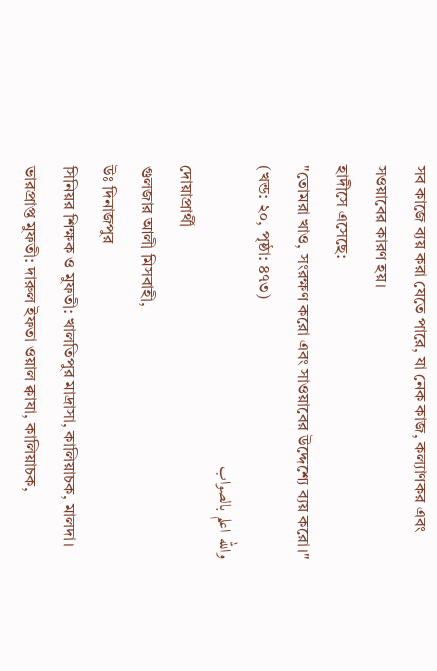সব কাজে ব্যয় করা যেতে পারে, যা নেক কাজ, কল্যাণকর এবং সওয়াবের কারণ হয়।
হাদীসে এসেছে:
"তোমরা খাও, সংরক্ষণ করো এবং সাওয়াবের উদ্দেশ্যে ব্যয় করো।" (খন্ড: ২০, পৃষ্ঠা: ৪৭৩)
والله اعلم بالصواب
দোয়াপ্রার্থী
গুলজার আলী মিসবাহী,
উঃ দিনাজপুর
সিনিয়র শিক্ষক ও মুফতী: খালতিপুর মাদ্রাসা, কালিয়াচক, মালদা।
ভারপ্রাপ্ত মুফতী: দারুল ইফতা ওয়াল ক্বাযা, কালিয়াচক,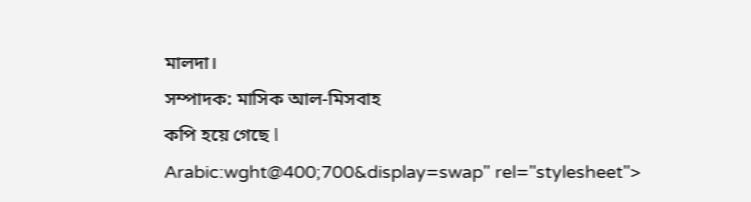মালদা।
সম্পাদক: মাসিক আল-মিসবাহ
কপি হয়ে গেছে ا
Arabic:wght@400;700&display=swap" rel="stylesheet">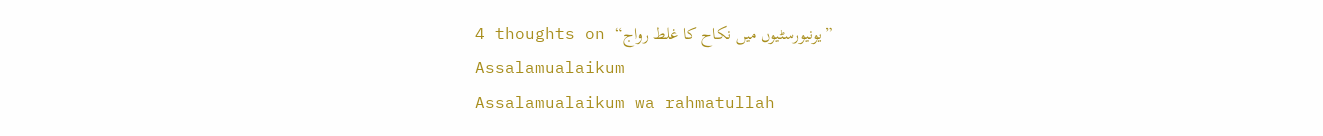4 thoughts on “یونیورسٹیوں میں نکاح کا غلط رواج”
Assalamualaikum
Assalamualaikum wa rahmatullah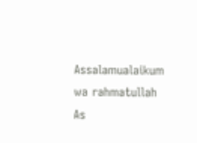Assalamualaikum wa rahmatullah
As